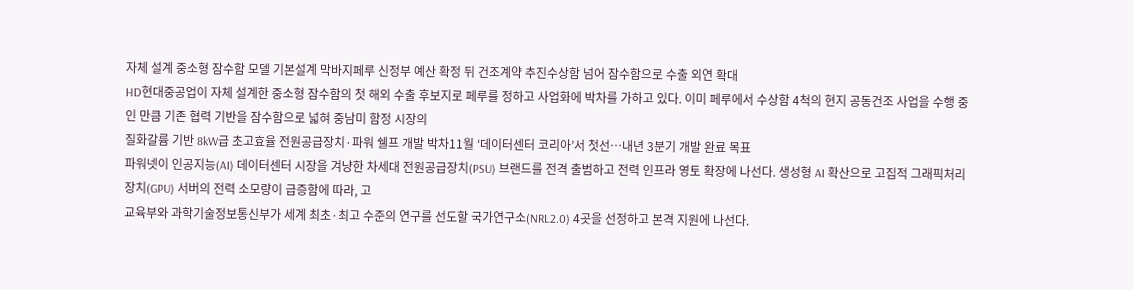자체 설계 중소형 잠수함 모델 기본설계 막바지페루 신정부 예산 확정 뒤 건조계약 추진수상함 넘어 잠수함으로 수출 외연 확대
HD현대중공업이 자체 설계한 중소형 잠수함의 첫 해외 수출 후보지로 페루를 정하고 사업화에 박차를 가하고 있다. 이미 페루에서 수상함 4척의 현지 공동건조 사업을 수행 중인 만큼 기존 협력 기반을 잠수함으로 넓혀 중남미 함정 시장의
질화갈륨 기반 8kW급 초고효율 전원공급장치·파워 쉘프 개발 박차11월 ‘데이터센터 코리아’서 첫선…내년 3분기 개발 완료 목표
파워넷이 인공지능(AI) 데이터센터 시장을 겨냥한 차세대 전원공급장치(PSU) 브랜드를 전격 출범하고 전력 인프라 영토 확장에 나선다. 생성형 AI 확산으로 고집적 그래픽처리장치(GPU) 서버의 전력 소모량이 급증함에 따라, 고
교육부와 과학기술정보통신부가 세계 최초·최고 수준의 연구를 선도할 국가연구소(NRL2.0) 4곳을 선정하고 본격 지원에 나선다.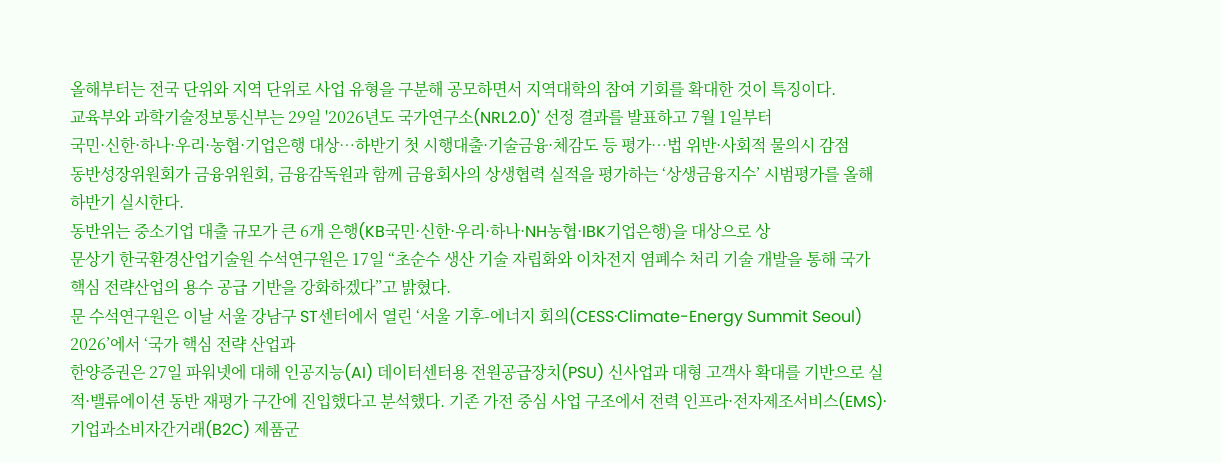올해부터는 전국 단위와 지역 단위로 사업 유형을 구분해 공모하면서 지역대학의 참여 기회를 확대한 것이 특징이다.
교육부와 과학기술정보통신부는 29일 '2026년도 국가연구소(NRL2.0)' 선정 결과를 발표하고 7월 1일부터
국민·신한·하나·우리·농협·기업은행 대상…하반기 첫 시행대출·기술금융·체감도 등 평가…법 위반·사회적 물의시 감점
동반성장위원회가 금융위원회, 금융감독원과 함께 금융회사의 상생협력 실적을 평가하는 ‘상생금융지수’ 시범평가를 올해 하반기 실시한다.
동반위는 중소기업 대출 규모가 큰 6개 은행(KB국민·신한·우리·하나·NH농협·IBK기업은행)을 대상으로 상
문상기 한국환경산업기술원 수석연구원은 17일 “초순수 생산 기술 자립화와 이차전지 염폐수 처리 기술 개발을 통해 국가 핵심 전략산업의 용수 공급 기반을 강화하겠다”고 밝혔다.
문 수석연구원은 이날 서울 강남구 ST센터에서 열린 ‘서울 기후-에너지 회의(CESS·Climate-Energy Summit Seoul) 2026’에서 ‘국가 핵심 전략 산업과
한양증권은 27일 파워넷에 대해 인공지능(AI) 데이터센터용 전원공급장치(PSU) 신사업과 대형 고객사 확대를 기반으로 실적·밸류에이션 동반 재평가 구간에 진입했다고 분석했다. 기존 가전 중심 사업 구조에서 전력 인프라·전자제조서비스(EMS)·기업과소비자간거래(B2C) 제품군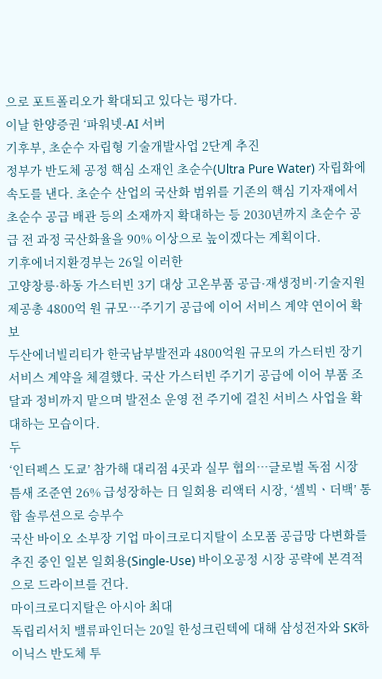으로 포트폴리오가 확대되고 있다는 평가다.
이날 한양증권 ‘파워넷-AI 서버
기후부, 초순수 자립형 기술개발사업 2단계 추진
정부가 반도체 공정 핵심 소재인 초순수(Ultra Pure Water) 자립화에 속도를 낸다. 초순수 산업의 국산화 범위를 기존의 핵심 기자재에서 초순수 공급 배관 등의 소재까지 확대하는 등 2030년까지 초순수 공급 전 과정 국산화율을 90% 이상으로 높이겠다는 계획이다.
기후에너지환경부는 26일 이러한
고양창릉·하동 가스터빈 3기 대상 고온부품 공급·재생정비·기술지원 제공총 4800억 원 규모…주기기 공급에 이어 서비스 계약 연이어 확보
두산에너빌리티가 한국남부발전과 4800억원 규모의 가스터빈 장기 서비스 계약을 체결했다. 국산 가스터빈 주기기 공급에 이어 부품 조달과 정비까지 맡으며 발전소 운영 전 주기에 걸친 서비스 사업을 확대하는 모습이다.
두
‘인터펙스 도쿄’ 참가해 대리점 4곳과 실무 협의…글로벌 독점 시장 틈새 조준연 26% 급성장하는 日 일회용 리액터 시장, ‘셀빅ㆍ더백’ 통합 솔루션으로 승부수
국산 바이오 소부장 기업 마이크로디지탈이 소모품 공급망 다변화를 추진 중인 일본 일회용(Single-Use) 바이오공정 시장 공략에 본격적으로 드라이브를 건다.
마이크로디지탈은 아시아 최대
독립리서치 밸류파인더는 20일 한성크린텍에 대해 삼성전자와 SK하이닉스 반도체 투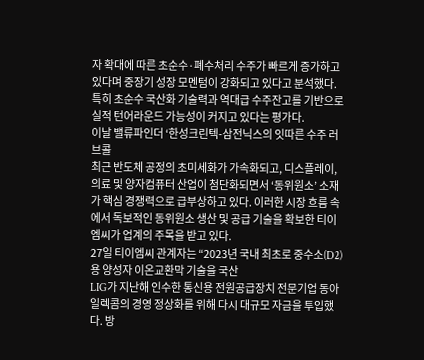자 확대에 따른 초순수·폐수처리 수주가 빠르게 증가하고 있다며 중장기 성장 모멘텀이 강화되고 있다고 분석했다. 특히 초순수 국산화 기술력과 역대급 수주잔고를 기반으로 실적 턴어라운드 가능성이 커지고 있다는 평가다.
이날 밸류파인더 ‘한성크린텍-삼전닉스의 잇따른 수주 러브콜
최근 반도체 공정의 초미세화가 가속화되고, 디스플레이, 의료 및 양자컴퓨터 산업이 첨단화되면서 ‘동위원소’ 소재가 핵심 경쟁력으로 급부상하고 있다. 이러한 시장 흐름 속에서 독보적인 동위원소 생산 및 공급 기술을 확보한 티이엠씨가 업계의 주목을 받고 있다.
27일 티이엠씨 관계자는 “2023년 국내 최초로 중수소(D2)용 양성자 이온교환막 기술을 국산
LIG가 지난해 인수한 통신용 전원공급장치 전문기업 동아일렉콤의 경영 정상화를 위해 다시 대규모 자금을 투입했다. 방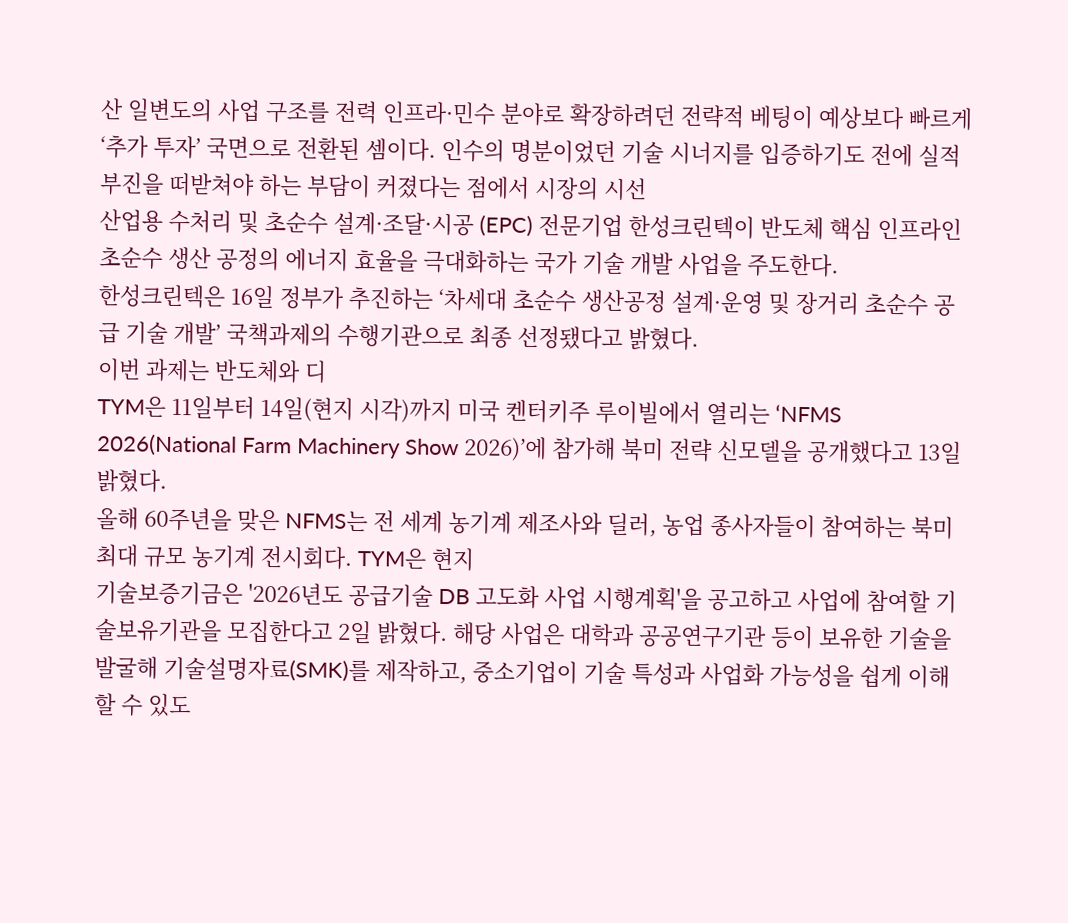산 일변도의 사업 구조를 전력 인프라·민수 분야로 확장하려던 전략적 베팅이 예상보다 빠르게 ‘추가 투자’ 국면으로 전환된 셈이다. 인수의 명분이었던 기술 시너지를 입증하기도 전에 실적 부진을 떠받쳐야 하는 부담이 커졌다는 점에서 시장의 시선
산업용 수처리 및 초순수 설계·조달·시공 (EPC) 전문기업 한성크린텍이 반도체 핵심 인프라인 초순수 생산 공정의 에너지 효율을 극대화하는 국가 기술 개발 사업을 주도한다.
한성크린텍은 16일 정부가 추진하는 ‘차세대 초순수 생산공정 설계·운영 및 장거리 초순수 공급 기술 개발’ 국책과제의 수행기관으로 최종 선정됐다고 밝혔다.
이번 과제는 반도체와 디
TYM은 11일부터 14일(현지 시각)까지 미국 켄터키주 루이빌에서 열리는 ‘NFMS 2026(National Farm Machinery Show 2026)’에 참가해 북미 전략 신모델을 공개했다고 13일 밝혔다.
올해 60주년을 맞은 NFMS는 전 세계 농기계 제조사와 딜러, 농업 종사자들이 참여하는 북미 최대 규모 농기계 전시회다. TYM은 현지
기술보증기금은 '2026년도 공급기술 DB 고도화 사업 시행계획'을 공고하고 사업에 참여할 기술보유기관을 모집한다고 2일 밝혔다. 해당 사업은 대학과 공공연구기관 등이 보유한 기술을 발굴해 기술설명자료(SMK)를 제작하고, 중소기업이 기술 특성과 사업화 가능성을 쉽게 이해할 수 있도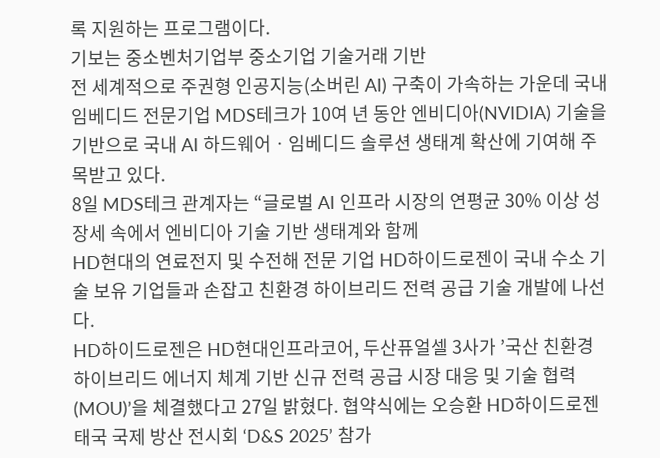록 지원하는 프로그램이다.
기보는 중소벤처기업부 중소기업 기술거래 기반
전 세계적으로 주권형 인공지능(소버린 AI) 구축이 가속하는 가운데 국내 임베디드 전문기업 MDS테크가 10여 년 동안 엔비디아(NVIDIA) 기술을 기반으로 국내 AI 하드웨어ㆍ임베디드 솔루션 생태계 확산에 기여해 주목받고 있다.
8일 MDS테크 관계자는 “글로벌 AI 인프라 시장의 연평균 30% 이상 성장세 속에서 엔비디아 기술 기반 생태계와 함께
HD현대의 연료전지 및 수전해 전문 기업 HD하이드로젠이 국내 수소 기술 보유 기업들과 손잡고 친환경 하이브리드 전력 공급 기술 개발에 나선다.
HD하이드로젠은 HD현대인프라코어, 두산퓨얼셀 3사가 ’국산 친환경 하이브리드 에너지 체계 기반 신규 전력 공급 시장 대응 및 기술 협력(MOU)’을 체결했다고 27일 밝혔다. 협약식에는 오승환 HD하이드로젠
태국 국제 방산 전시회 ‘D&S 2025’ 참가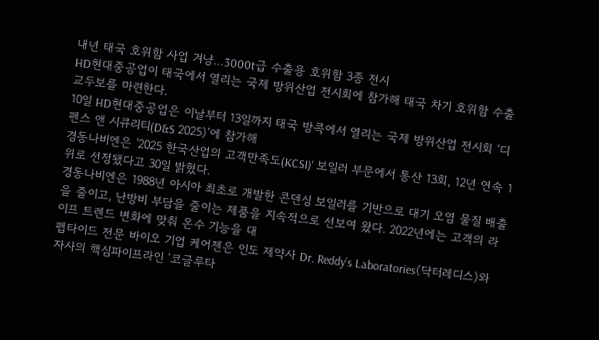내년 태국 호위함 사업 겨냥…3000t급 수출용 호위함 3종 전시
HD현대중공업이 태국에서 열리는 국제 방위산업 전시회에 참가해 태국 차기 호위함 수출 교두보를 마련한다.
10일 HD현대중공업은 이날부터 13일까지 태국 방콕에서 열리는 국제 방위산업 전시회 ‘디펜스 앤 시큐리티(D&S 2025)’에 참가해
경동나비엔은 '2025 한국산업의 고객만족도(KCSI)' 보일러 부문에서 통산 13회, 12년 연속 1위로 선정됐다고 30일 밝혔다.
경동나비엔은 1988년 아시아 최초로 개발한 콘덴싱 보일러를 기반으로 대기 오염 물질 배출을 줄이고, 난방비 부담을 줄이는 제품을 지속적으로 선보여 왔다. 2022년에는 고객의 라이프 트렌드 변화에 맞춰 온수 기능을 대
펩타이드 전문 바이오 기업 케어젠은 인도 제약사 Dr. Reddy’s Laboratories(닥터레디스)와 자사의 핵심파이프라인 ‘코글루타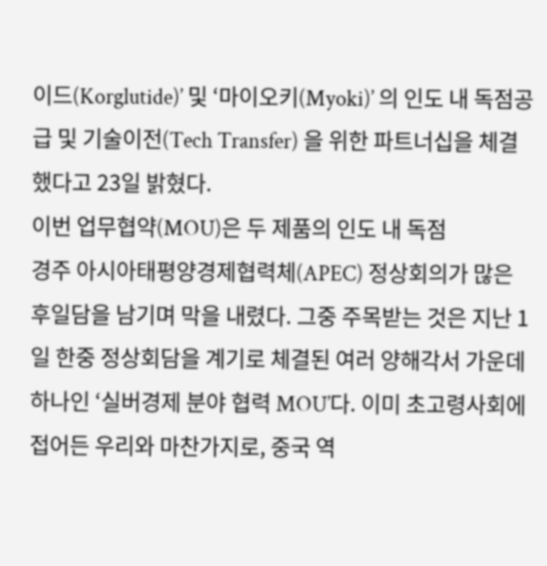이드(Korglutide)’ 및 ‘마이오키(Myoki)’ 의 인도 내 독점공급 및 기술이전(Tech Transfer) 을 위한 파트너십을 체결했다고 23일 밝혔다.
이번 업무협약(MOU)은 두 제품의 인도 내 독점
경주 아시아태평양경제협력체(APEC) 정상회의가 많은 후일담을 남기며 막을 내렸다. 그중 주목받는 것은 지난 1일 한중 정상회담을 계기로 체결된 여러 양해각서 가운데 하나인 ‘실버경제 분야 협력 MOU’다. 이미 초고령사회에 접어든 우리와 마찬가지로, 중국 역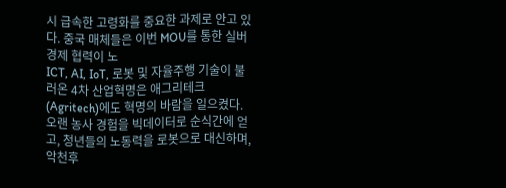시 급속한 고령화를 중요한 과제로 안고 있다. 중국 매체들은 이번 MOU를 통한 실버경제 협력이 노
ICT, AI, IoT, 로봇 및 자율주행 기술이 불러온 4차 산업혁명은 애그리테크(Agritech)에도 혁명의 바람을 일으켰다. 오랜 농사 경험을 빅데이터로 순식간에 얻고, 청년들의 노동력을 로봇으로 대신하며, 악천후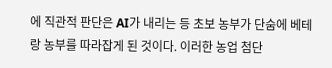에 직관적 판단은 AI가 내리는 등 초보 농부가 단숨에 베테랑 농부를 따라잡게 된 것이다. 이러한 농업 첨단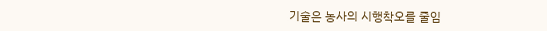기술은 농사의 시행착오를 줄임